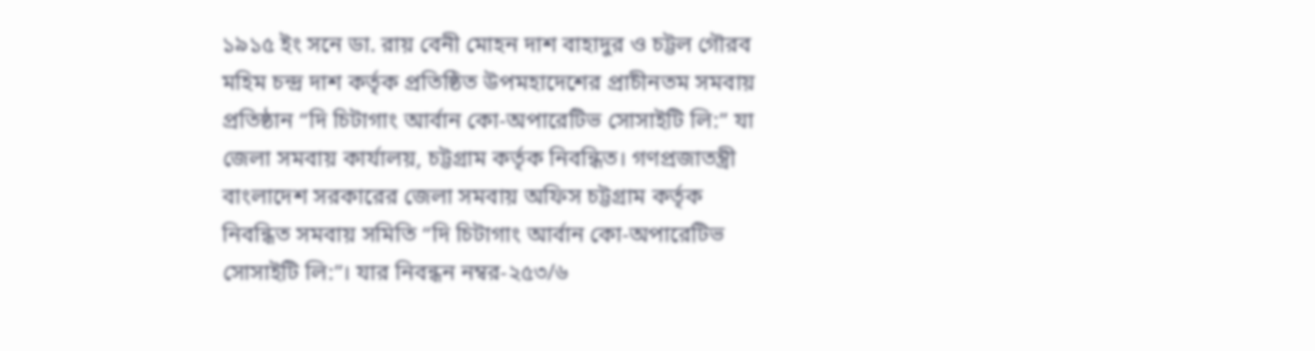১৯১৫ ইং সনে ডা. রায় বেনী মোহন দাশ বাহাদুর ও চট্টল গৌরব মহিম চন্দ্র দাশ কর্তৃক প্রতিষ্ঠিত উপমহাদেশের প্রাচীনতম সমবায় প্রতিষ্ঠান “দি চিটাগাং আর্বান কো-অপারেটিভ সোসাইটি লি:” যা জেলা সমবায় কার্যালয়, চট্টগ্রাম কর্তৃক নিবন্ধিত। গণপ্রজাতন্ত্রী বাংলাদেশ সরকারের জেলা সমবায় অফিস চট্টগ্রাম কর্তৃক নিবন্ধিত সমবায় সমিতি “দি চিটাগাং আর্বান কো-অপারেটিভ সোসাইটি লি:”। যার নিবন্ধন নম্বর-২৫৩/৬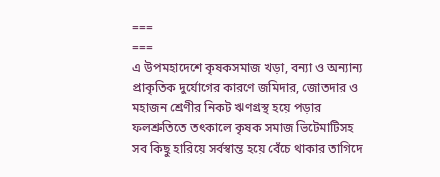===
===
এ উপমহাদেশে কৃষকসমাজ খড়া, বন্যা ও অন্যান্য প্রাকৃতিক দুর্যোগের কারণে জমিদার, জোতদার ও মহাজন শ্রেণীর নিকট ঋণগ্রস্থ হয়ে পড়ার ফলশ্রুতিতে তৎকালে কৃষক সমাজ ভিটেমাটিসহ সব কিছু হারিয়ে সর্বস্বান্ত হয়ে বেঁচে থাকার তাগিদে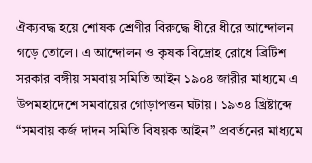ঐক্যবদ্ধ হয়ে শোষক শ্রেণীর বিরুদ্ধে ধীরে ধীরে আন্দোলন গড়ে তোলে। এ আন্দোলন ও কৃষক বিদ্রোহ রোধে ব্রিটিশ সরকার বঙ্গীয় সমবায় সমিতি আইন ১৯০৪ জারীর মাধ্যমে এ উপমহাদেশে সমবায়ের গোড়াপত্তন ঘটায়। ১৯৩৪ খ্রিষ্টাব্দে “সমবায় কর্জ দাদন সমিতি বিষয়ক আইন” প্রবর্তনের মাধ্যমে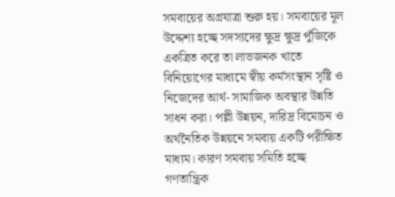সমবায়ের অগ্রযাত্রা শুরু হয়। সমবায়ের মূল উদ্দেশ্য হচ্ছে সদস্যদের ক্ষুদ্র ক্ষুদ্র পুঁজিকে একত্রিত করে তা লাভজনক খাতে বিনিয়োগের মাধ্যমে স্বীয় কর্মসংস্থান সৃষ্টি ও নিজেদের আর্থ- সামাজিক অবস্থার উন্নতি সাধন করা। পল্লী উন্নয়ন, দারিদ্র বিমোচন ও অর্থনৈতিক উন্নয়নে সমবায় একটি পরীক্ষিত মাধ্যম। কারণ সমবায় সমিতি হচ্ছে গণতান্ত্রিক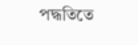পদ্ধতিতে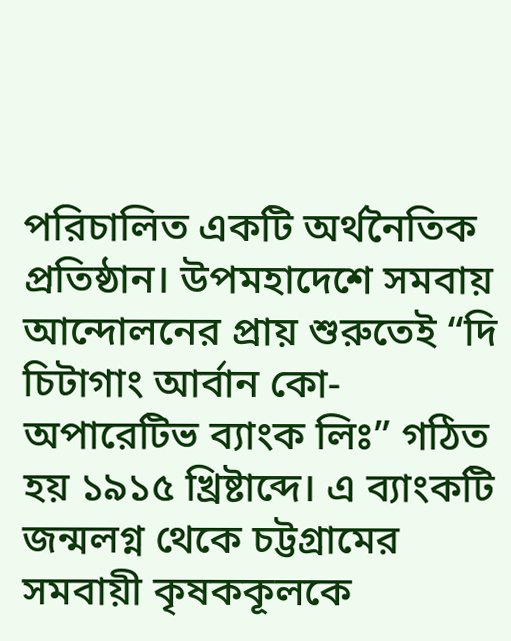পরিচালিত একটি অর্থনৈতিক প্রতিষ্ঠান। উপমহাদেশে সমবায় আন্দোলনের প্রায় শুরুতেই “দি চিটাগাং আর্বান কো-অপারেটিভ ব্যাংক লিঃ” গঠিত হয় ১৯১৫ খ্রিষ্টাব্দে। এ ব্যাংকটি জন্মলগ্ন থেকে চট্টগ্রামের সমবায়ী কৃষককূলকে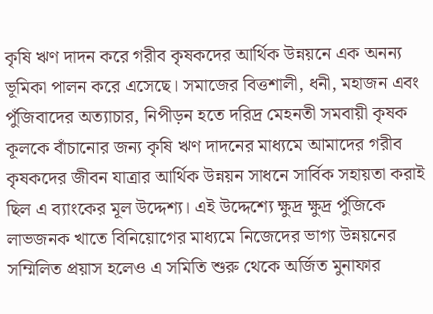কৃষি ঋণ দাদন করে গরীব কৃষকদের আর্থিক উন্নয়নে এক অনন্য ভূমিকা পালন করে এসেছে। সমাজের বিত্তশালী, ধনী, মহাজন এবং পুঁজিবাদের অত্যাচার, নিপীড়ন হতে দরিদ্র মেহনতী সমবায়ী কৃষক কূলকে বাঁচানোর জন্য কৃষি ঋণ দাদনের মাধ্যমে আমাদের গরীব কৃষকদের জীবন যাত্রার আর্থিক উন্নয়ন সাধনে সার্বিক সহায়তা করাই ছিল এ ব্যাংকের মূল উদ্দেশ্য। এই উদ্দেশ্যে ক্ষুদ্র ক্ষুদ্র পুঁজিকে লাভজনক খাতে বিনিয়োগের মাধ্যমে নিজেদের ভাগ্য উন্নয়নের সম্মিলিত প্রয়াস হলেও এ সমিতি শুরু থেকে অর্জিত মুনাফার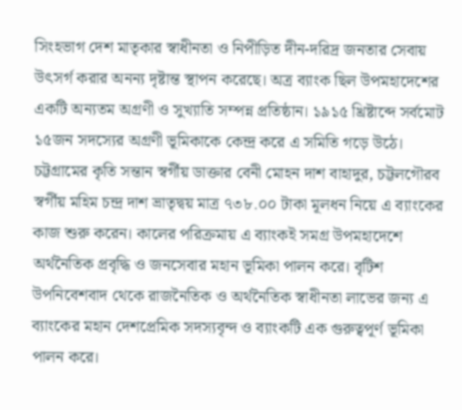সিংহভাগ দেশ মাতৃকার স্বাধীনতা ও নিপীড়িত দীন-দরিদ্র জনতার সেবায় উৎসর্গ করার অনন্য দৃষ্টান্ত স্থাপন করেছে। অত্র ব্যাংক ছিল উপমহাদেশের একটি অন্যতম অগ্রণী ও সুখ্যাতি সম্পন্ন প্রতিষ্ঠান। ১৯১৫ খ্রিষ্টাব্দে সর্বমোট ১৫জন সদস্যের অগ্রণী ভূমিকাকে কেন্দ্র করে এ সমিতি গড়ে উঠে। চট্টগ্রামের কৃতি সন্তান স্বর্গীয় ডাক্তার বেনী মোহন দাশ বাহাদুর, চট্টলগৌরব স্বর্গীয় মহিম চন্দ্র দাশ ভ্রাতৃদ্বয় মাত্র ৭৩৮.০০ টাকা মূলধন নিয়ে এ ব্যাংকের কাজ শুরু করেন। কালের পরিক্রমায় এ ব্যাংকই সমগ্র উপমহাদেশে অর্থনৈতিক প্রবৃদ্ধি ও জনসেবার মহান ভূমিকা পালন করে। বৃটিশ উপনিবেশবাদ থেকে রাজনৈতিক ও অর্থনৈতিক স্বাধীনতা লাভের জন্য এ ব্যাংকের মহান দেশপ্রেমিক সদস্যবৃন্দ ও ব্যাংকটি এক গুরুত্বপূর্ণ ভূমিকা পালন করে।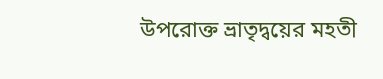উপরোক্ত ভ্রাতৃদ্বয়ের মহতী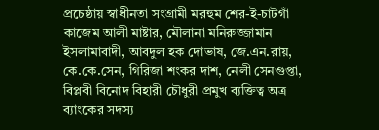প্রচেষ্ঠায় স্বাধীনতা সংগ্রামী মরহুম শের-ই-চাটগাঁ কাজেম আলী মাষ্টার, মৌলানা মনিরুজ্জামান ইসলামাবাদী, আবদুল হক দোভাষ, জে.এন.রায়, কে.কে.সেন, গিরিজা শংকর দাশ, নেলী সেনগুপ্তা, বিপ্লবী বিনোদ বিহারী চৌধুরী প্রমুখ ব্যক্তিত্ব অত্র ব্যাংকের সদস্য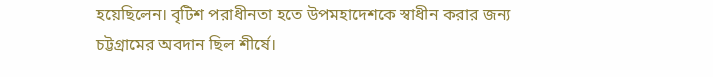হয়েছিলেন। বৃটিশ পরাধীনতা হতে উপমহাদেশকে স্বাধীন করার জন্য চট্টগ্রামের অবদান ছিল শীর্ষে।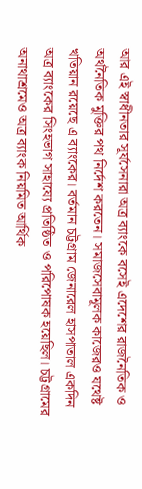আর এই স্বাধীনতার সূর্যসেনারা অত্র ব্যাংকে বসেই এদেশের রাজনৈতিক ও অর্থনৈতিক মুক্তির পথ নির্দেশ করতেন। সমাজসেবামূলক কাজেরও যথেষ্ট খতিয়ান রয়েছে এ ব্যাংকের। বর্তমান চট্টগ্রাম জেনারেল হাসপাতাল একদিন অত্র ব্যাংকের সিংহভাগ সাহায্যে প্রতিষ্ঠিত ও পরিপোষক হয়েছিল। চট্টগ্রামের অনাথাশ্রমেও অত্র ব্যাংক নিয়মিত আর্থিক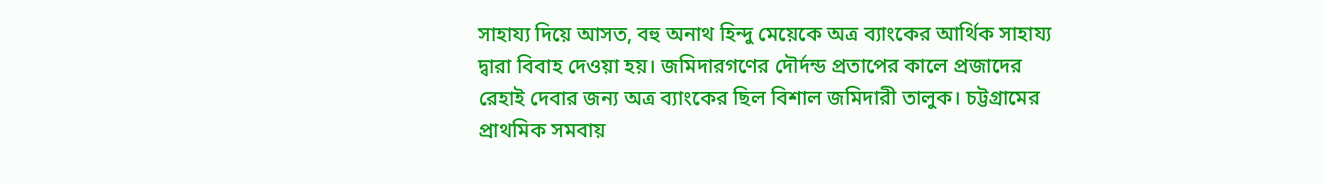সাহায্য দিয়ে আসত, বহু অনাথ হিন্দু মেয়েকে অত্র ব্যাংকের আর্থিক সাহায্য দ্বারা বিবাহ দেওয়া হয়। জমিদারগণের দৌর্দন্ড প্রতাপের কালে প্রজাদের রেহাই দেবার জন্য অত্র ব্যাংকের ছিল বিশাল জমিদারী তালুক। চট্টগ্রামের প্রাথমিক সমবায়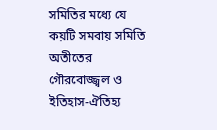সমিতির মধ্যে যে কয়টি সমবায় সমিতি অতীতের গৌরবোজ্জ্বল ও ইতিহাস-ঐতিহ্য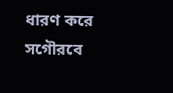ধারণ করে সগৌরবে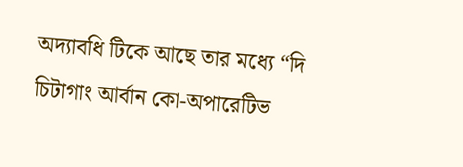অদ্যাবধি টিকে আছে তার মধ্যে “দি চিটাগাং আর্বান কো-অপারেটিভ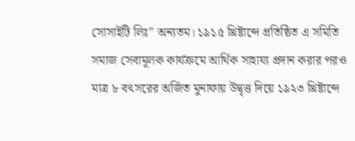সোসাইটি লিঃ” অন্যতম। ১৯১৫ খ্রিষ্টাব্দে প্রতিষ্ঠিত এ সমিতি সমাজ সেবামূলক কার্যক্রমে আর্থিক সাহায্য প্রদান করার পরও মাত্র ৮ বৎসরের অর্জিত মুনাফায় উদ্বৃত্ত দিয়ে ১৯২৩ খ্রিষ্টাব্দে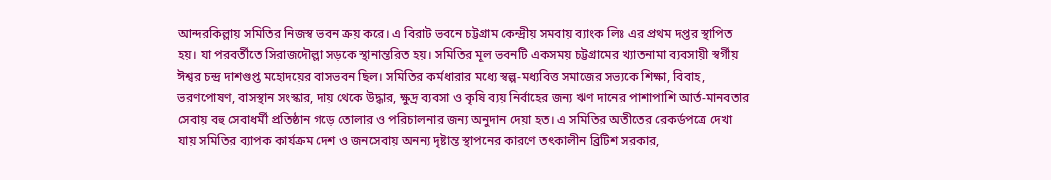আন্দরকিল্লায় সমিতির নিজস্ব ভবন ক্রয় করে। এ বিরাট ভবনে চট্টগ্রাম কেন্দ্রীয় সমবায় ব্যাংক লিঃ এর প্রথম দপ্তর স্থাপিত হয়। যা পরবর্তীতে সিরাজদৌল্লা সড়কে স্থানান্তরিত হয়। সমিতির মূল ভবনটি একসময় চট্টগ্রামের খ্যাতনামা ব্যবসায়ী স্বর্গীয় ঈশ্বর চন্দ্র দাশগুপ্ত মহোদয়ের বাসভবন ছিল। সমিতির কর্মধারার মধ্যে স্বল্প-মধ্যবিত্ত সমাজের সভ্যকে শিক্ষা, বিবাহ, ভরণপোষণ, বাসস্থান সংস্কার, দায় থেকে উদ্ধার, ক্ষুদ্র ব্যবসা ও কৃষি ব্যয় নির্বাহের জন্য ঋণ দানের পাশাপাশি আর্ত-মানবতার সেবায় বহু সেবাধর্মী প্রতিষ্ঠান গড়ে তোলার ও পরিচালনার জন্য অনুদান দেয়া হত। এ সমিতির অতীতের রেকর্ডপত্রে দেখা যায় সমিতির ব্যাপক কার্যক্রম দেশ ও জনসেবায় অনন্য দৃষ্টান্ত স্থাপনের কারণে তৎকালীন ব্রিটিশ সরকার,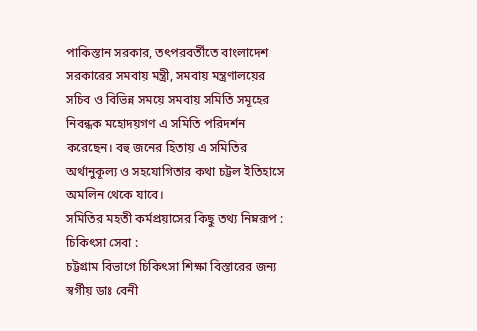পাকিস্তান সরকার, তৎপরবর্তীতে বাংলাদেশ সরকারের সমবায় মন্ত্রী, সমবায় মন্ত্রণালয়ের সচিব ও বিভিন্ন সময়ে সমবায় সমিতি সমূহের নিবন্ধক মহোদয়গণ এ সমিতি পরিদর্শন করেছেন। বহু জনের হিতায় এ সমিতির অর্থানুকূল্য ও সহযোগিতার কথা চট্টল ইতিহাসে অমলিন থেকে যাবে।
সমিতির মহতী কর্মপ্রয়াসের কিছু তথ্য নিম্নরূপ :
চিকিৎসা সেবা :
চট্টগ্রাম বিভাগে চিকিৎসা শিক্ষা বিস্তারের জন্য স্বর্গীয় ডাঃ বেনী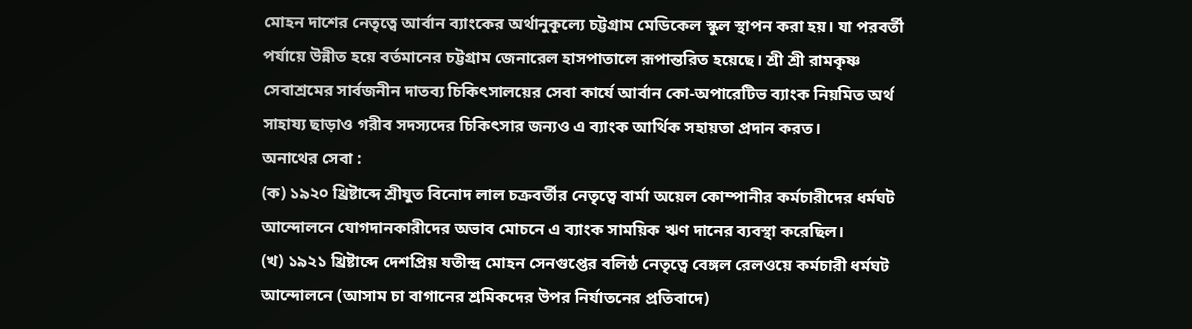মোহন দাশের নেতৃত্বে আর্বান ব্যাংকের অর্থানুকূল্যে চট্টগ্রাম মেডিকেল স্কুল স্থাপন করা হয়। যা পরবর্তী পর্যায়ে উন্নীত হয়ে বর্তমানের চট্টগ্রাম জেনারেল হাসপাতালে রূপান্তরিত হয়েছে। শ্রী শ্রী রামকৃষ্ণ সেবাশ্রমের সার্বজনীন দাতব্য চিকিৎসালয়ের সেবা কার্যে আর্বান কো-অপারেটিভ ব্যাংক নিয়মিত অর্থ সাহায্য ছাড়াও গরীব সদস্যদের চিকিৎসার জন্যও এ ব্যাংক আর্থিক সহায়তা প্রদান করত।
অনাথের সেবা :
(ক) ১৯২০ খ্রিষ্টাব্দে শ্রীযুত বিনোদ লাল চক্রবর্তীর নেতৃত্বে বার্মা অয়েল কোম্পানীর কর্মচারীদের ধর্মঘট আন্দোলনে যোগদানকারীদের অভাব মোচনে এ ব্যাংক সাময়িক ঋণ দানের ব্যবস্থা করেছিল।
(খ) ১৯২১ খ্রিষ্টাব্দে দেশপ্রিয় যতীন্দ্র মোহন সেনগুপ্তের বলিষ্ঠ নেতৃত্বে বেঙ্গল রেলওয়ে কর্মচারী ধর্মঘট আন্দোলনে (আসাম চা বাগানের শ্রমিকদের উপর নির্যাতনের প্রতিবাদে)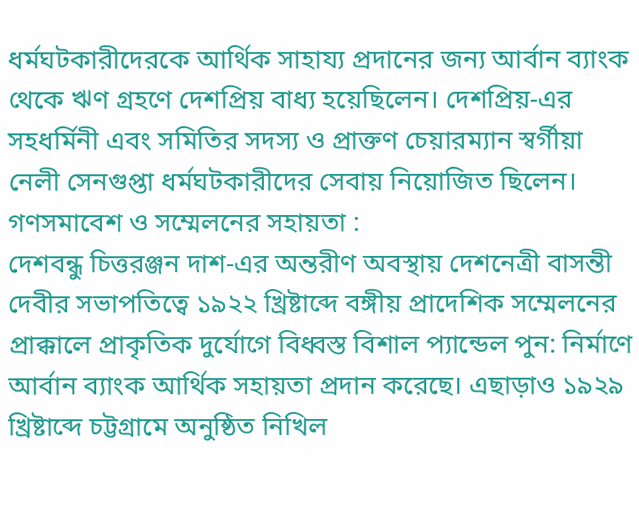ধর্মঘটকারীদেরকে আর্থিক সাহায্য প্রদানের জন্য আর্বান ব্যাংক থেকে ঋণ গ্রহণে দেশপ্রিয় বাধ্য হয়েছিলেন। দেশপ্রিয়-এর সহধর্মিনী এবং সমিতির সদস্য ও প্রাক্তণ চেয়ারম্যান স্বর্গীয়া নেলী সেনগুপ্তা ধর্মঘটকারীদের সেবায় নিয়োজিত ছিলেন।
গণসমাবেশ ও সম্মেলনের সহায়তা :
দেশবন্ধু চিত্তরঞ্জন দাশ-এর অন্তরীণ অবস্থায় দেশনেত্রী বাসন্তী দেবীর সভাপতিত্বে ১৯২২ খ্রিষ্টাব্দে বঙ্গীয় প্রাদেশিক সম্মেলনের প্রাক্কালে প্রাকৃতিক দুর্যোগে বিধ্বস্ত বিশাল প্যান্ডেল পুন: নির্মাণে আর্বান ব্যাংক আর্থিক সহায়তা প্রদান করেছে। এছাড়াও ১৯২৯ খ্রিষ্টাব্দে চট্টগ্রামে অনুষ্ঠিত নিখিল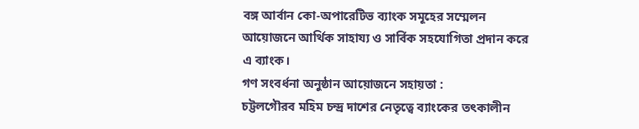বঙ্গ আর্বান কো-অপারেটিভ ব্যাংক সমূহের সম্মেলন আয়োজনে আর্থিক সাহায্য ও সার্বিক সহযোগিতা প্রদান করে এ ব্যাংক।
গণ সংবর্ধনা অনুষ্ঠান আয়োজনে সহায়তা :
চট্টলগৌরব মহিম চন্দ্র দাশের নেতৃত্বে ব্যাংকের তৎকালীন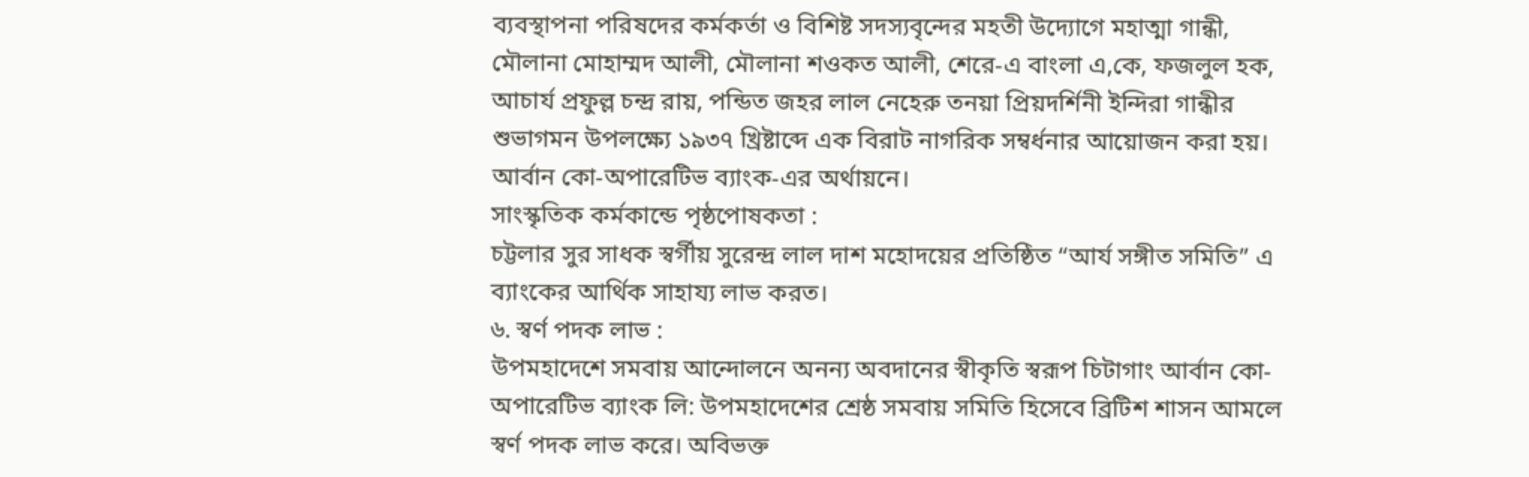ব্যবস্থাপনা পরিষদের কর্মকর্তা ও বিশিষ্ট সদস্যবৃন্দের মহতী উদ্যোগে মহাত্মা গান্ধী, মৌলানা মোহাম্মদ আলী, মৌলানা শওকত আলী, শেরে-এ বাংলা এ,কে, ফজলুল হক, আচার্য প্রফুল্ল চন্দ্র রায়, পন্ডিত জহর লাল নেহেরু তনয়া প্রিয়দর্শিনী ইন্দিরা গান্ধীর শুভাগমন উপলক্ষ্যে ১৯৩৭ খ্রিষ্টাব্দে এক বিরাট নাগরিক সম্বর্ধনার আয়োজন করা হয়। আর্বান কো-অপারেটিভ ব্যাংক-এর অর্থায়নে।
সাংস্কৃতিক কর্মকান্ডে পৃষ্ঠপোষকতা :
চট্টলার সুর সাধক স্বর্গীয় সুরেন্দ্র লাল দাশ মহোদয়ের প্রতিষ্ঠিত “আর্য সঙ্গীত সমিতি” এ ব্যাংকের আর্থিক সাহায্য লাভ করত।
৬. স্বর্ণ পদক লাভ :
উপমহাদেশে সমবায় আন্দোলনে অনন্য অবদানের স্বীকৃতি স্বরূপ চিটাগাং আর্বান কো-অপারেটিভ ব্যাংক লি: উপমহাদেশের শ্রেষ্ঠ সমবায় সমিতি হিসেবে ব্রিটিশ শাসন আমলে স্বর্ণ পদক লাভ করে। অবিভক্ত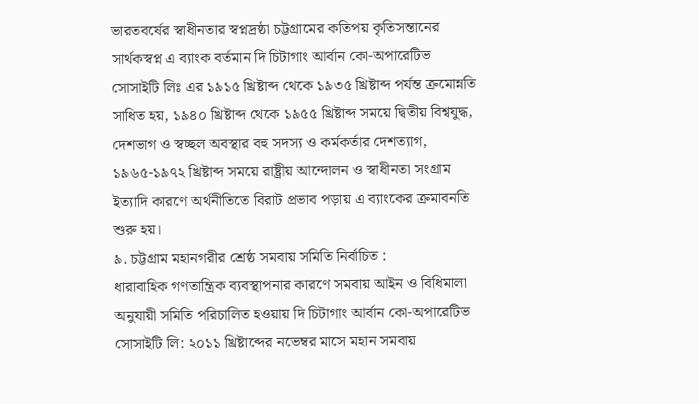ভারতবর্ষের স্বাধীনতার স্বপ্নদ্রষ্ঠা চট্টগ্রামের কতিপয় কৃতিসন্তানের সার্থকস্বপ্ন এ ব্যাংক বর্তমান দি চিটাগাং আর্বান কো-অপারেটিভ সোসাইটি লিঃ এর ১৯১৫ খ্রিষ্টাব্দ থেকে ১৯৩৫ খ্রিষ্টাব্দ পর্যন্ত ক্রমোন্নতি সাধিত হয়, ১৯৪০ খ্রিষ্টাব্দ থেকে ১৯৫৫ খ্রিষ্টাব্দ সময়ে দ্বিতীয় বিশ্বযুদ্ধ, দেশভাগ ও স্বচ্ছল অবস্থার বহু সদস্য ও কর্মকর্তার দেশত্যাগ, ১৯৬৫-১৯৭২ খ্রিষ্টাব্দ সময়ে রাষ্ট্রীয় আন্দোলন ও স্বাধীনতা সংগ্রাম ইত্যাদি কারণে অর্থনীতিতে বিরাট প্রভাব পড়ায় এ ব্যাংকের ক্রমাবনতি শুরু হয়।
৯. চট্টগ্রাম মহানগরীর শ্রেষ্ঠ সমবায় সমিতি নির্বাচিত :
ধারাবাহিক গণতান্ত্রিক ব্যবস্থাপনার কারণে সমবায় আইন ও বিধিমালা অনুযায়ী সমিতি পরিচালিত হওয়ায় দি চিটাগাং আর্বান কো-অপারেটিভ সোসাইটি লি: ২০১১ খ্রিষ্টাব্দের নভেম্বর মাসে মহান সমবায়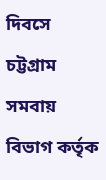দিবসে চট্টগ্রাম সমবায় বিভাগ কর্তৃক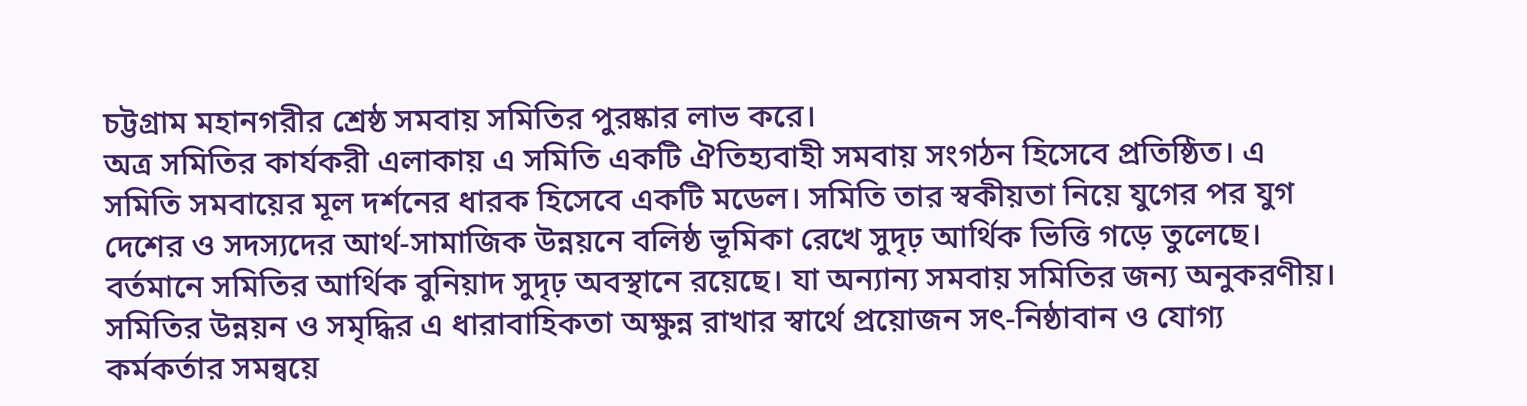চট্টগ্রাম মহানগরীর শ্রেষ্ঠ সমবায় সমিতির পুরষ্কার লাভ করে।
অত্র সমিতির কার্যকরী এলাকায় এ সমিতি একটি ঐতিহ্যবাহী সমবায় সংগঠন হিসেবে প্রতিষ্ঠিত। এ সমিতি সমবায়ের মূল দর্শনের ধারক হিসেবে একটি মডেল। সমিতি তার স্বকীয়তা নিয়ে যুগের পর যুগ দেশের ও সদস্যদের আর্থ-সামাজিক উন্নয়নে বলিষ্ঠ ভূমিকা রেখে সুদৃঢ় আর্থিক ভিত্তি গড়ে তুলেছে। বর্তমানে সমিতির আর্থিক বুনিয়াদ সুদৃঢ় অবস্থানে রয়েছে। যা অন্যান্য সমবায় সমিতির জন্য অনুকরণীয়। সমিতির উন্নয়ন ও সমৃদ্ধির এ ধারাবাহিকতা অক্ষুন্ন রাখার স্বার্থে প্রয়োজন সৎ-নিষ্ঠাবান ও যোগ্য কর্মকর্তার সমন্বয়ে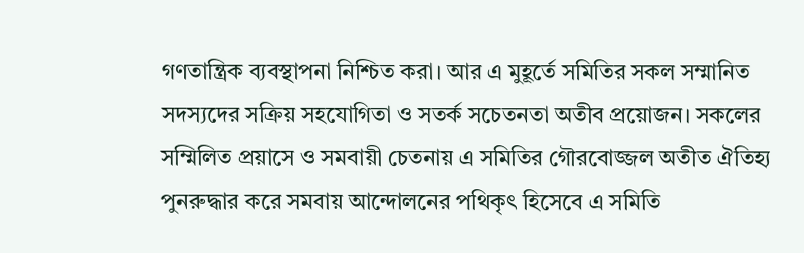গণতান্ত্রিক ব্যবস্থাপনা নিশ্চিত করা। আর এ মুহূর্তে সমিতির সকল সম্মানিত সদস্যদের সক্রিয় সহযোগিতা ও সতর্ক সচেতনতা অতীব প্রয়োজন। সকলের সম্মিলিত প্রয়াসে ও সমবায়ী চেতনায় এ সমিতির গৌরবোজ্জল অতীত ঐতিহ্য পুনরুদ্ধার করে সমবায় আন্দোলনের পথিকৃৎ হিসেবে এ সমিতি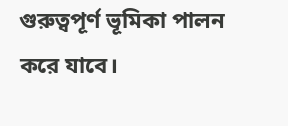গুরুত্বপূর্ণ ভূমিকা পালন করে যাবে।